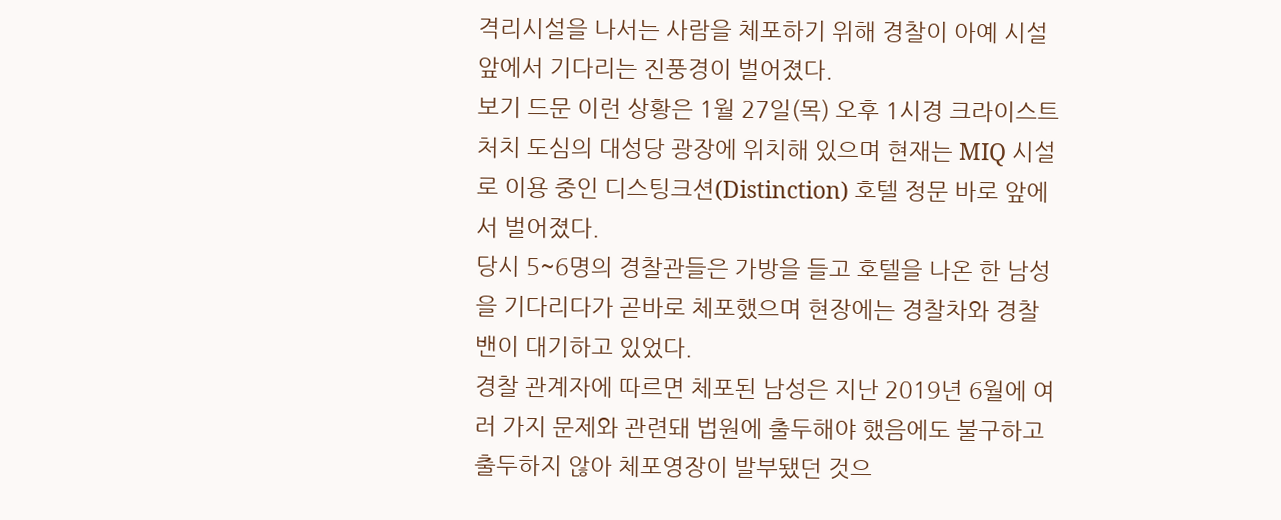격리시설을 나서는 사람을 체포하기 위해 경찰이 아예 시설 앞에서 기다리는 진풍경이 벌어졌다.
보기 드문 이런 상황은 1월 27일(목) 오후 1시경 크라이스트처치 도심의 대성당 광장에 위치해 있으며 현재는 MIQ 시설로 이용 중인 디스팅크션(Distinction) 호텔 정문 바로 앞에서 벌어졌다.
당시 5~6명의 경찰관들은 가방을 들고 호텔을 나온 한 남성을 기다리다가 곧바로 체포했으며 현장에는 경찰차와 경찰 밴이 대기하고 있었다.
경찰 관계자에 따르면 체포된 남성은 지난 2019년 6월에 여러 가지 문제와 관련돼 법원에 출두해야 했음에도 불구하고 출두하지 않아 체포영장이 발부됐던 것으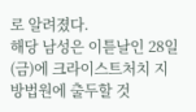로 알려졌다.
해당 남성은 이튿날인 28일(금)에 크라이스트처치 지방법원에 출두할 것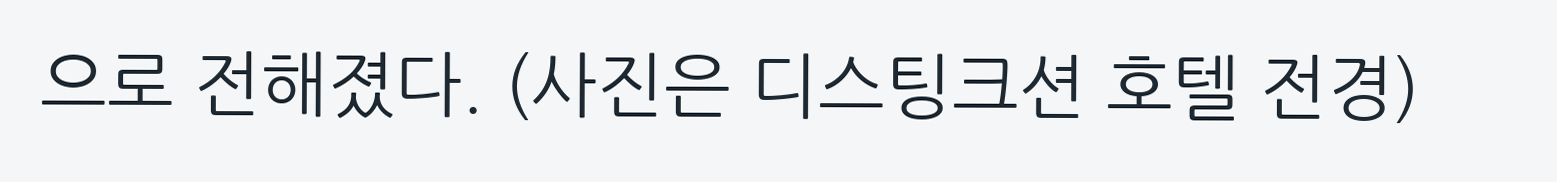으로 전해졌다. (사진은 디스팅크션 호텔 전경)